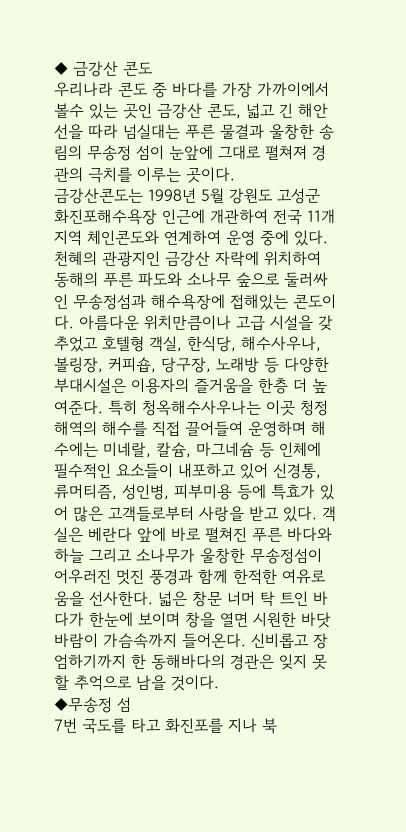◆ 금강산 콘도
우리나라 콘도 중 바다를 가장 가까이에서 볼수 있는 곳인 금강산 콘도, 넓고 긴 해안선을 따라 넘실대는 푸른 물결과 울창한 송림의 무송정 섬이 눈앞에 그대로 펼쳐져 경관의 극치를 이루는 곳이다.
금강산콘도는 1998년 5월 강원도 고성군 화진포해수욕장 인근에 개관하여 전국 11개 지역 체인콘도와 연계하여 운영 중에 있다. 천혜의 관광지인 금강산 자락에 위치하여 동해의 푸른 파도와 소나무 숲으로 둘러싸인 무송정섬과 해수욕장에 접해있는 콘도이다. 아름다운 위치만큼이나 고급 시설을 갖추었고 호텔형 객실, 한식당, 해수사우나, 볼링장, 커피숍, 당구장, 노래방 등 다양한 부대시설은 이용자의 즐거움을 한층 더 높여준다. 특히 청옥해수사우나는 이곳 청정해역의 해수를 직접 끌어들여 운영하며 해수에는 미네랄, 칼슘, 마그네슘 등 인체에 필수적인 요소들이 내포하고 있어 신경통, 류머티즘, 성인병, 피부미용 등에 특효가 있어 많은 고객들로부터 사랑을 받고 있다. 객실은 베란다 앞에 바로 펼쳐진 푸른 바다와 하늘 그리고 소나무가 울창한 무송정섬이 어우러진 멋진 풍경과 함께 한적한 여유로움을 선사한다. 넓은 창문 너머 탁 트인 바다가 한눈에 보이며 창을 열면 시원한 바닷바람이 가슴속까지 들어온다. 신비롭고 장엄하기까지 한 동해바다의 경관은 잊지 못할 추억으로 남을 것이다.
◆무송정 섬
7번 국도를 타고 화진포를 지나 북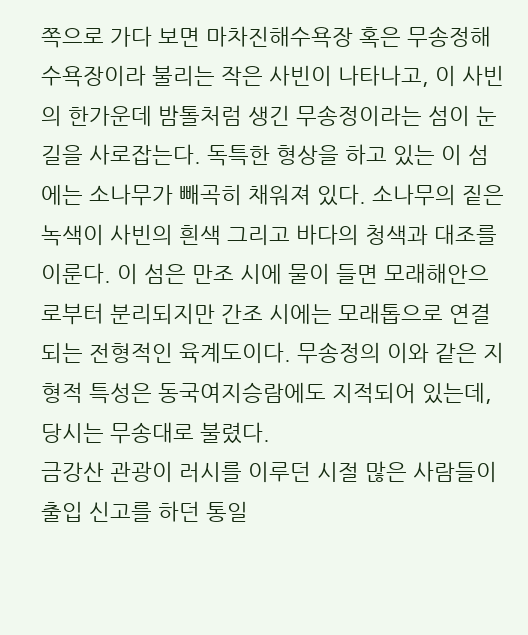쪽으로 가다 보면 마차진해수욕장 혹은 무송정해수욕장이라 불리는 작은 사빈이 나타나고, 이 사빈의 한가운데 밤톨처럼 생긴 무송정이라는 섬이 눈길을 사로잡는다. 독특한 형상을 하고 있는 이 섬에는 소나무가 빼곡히 채워져 있다. 소나무의 짙은 녹색이 사빈의 흰색 그리고 바다의 청색과 대조를 이룬다. 이 섬은 만조 시에 물이 들면 모래해안으로부터 분리되지만 간조 시에는 모래톱으로 연결되는 전형적인 육계도이다. 무송정의 이와 같은 지형적 특성은 동국여지승람에도 지적되어 있는데, 당시는 무송대로 불렸다.
금강산 관광이 러시를 이루던 시절 많은 사람들이 출입 신고를 하던 통일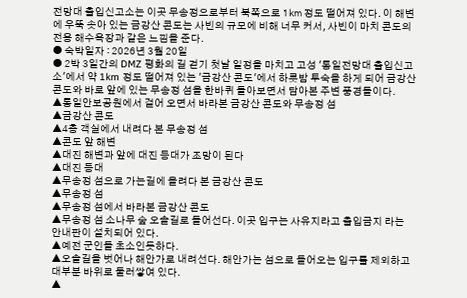전망대 출입신고소는 이곳 무송정으로부터 북쪽으로 1㎞ 정도 떨어져 있다. 이 해변에 우뚝 솟아 있는 금강산 콘도는 사빈의 규모에 비해 너무 커서, 사빈이 마치 콘도의 전용 해수욕장과 같은 느낌을 준다.
● 숙박일자 : 2026년 3월 20일
● 2박 3일간의 DMZ 평화의 길 걷기 첫날 일정을 마치고 고성 '통일전망대 출입신고소'에서 약 1km 정도 떨어져 있는 '금강산 콘도'에서 하룻밤 투숙을 하게 되어 금강산 콘도와 바로 앞에 있는 무송정 섬을 한바퀴 돌아보면서 담아본 주변 풍경들이다.
▲통일안보공원에서 걸어 오면서 바라본 금강산 콘도와 무송정 섬
▲금강산 콘도
▲4층 객실에서 내려다 본 무송정 섬
▲콘도 앞 해변
▲대진 해변과 앞에 대진 등대가 조망이 된다
▲대진 등대
▲무송정 섬으로 가는길에 올려다 본 금강산 콘도
▲무송정 섬
▲무송정 섬에서 바라본 금강산 콘도
▲무송정 섬 소나무 숲 오솔길로 들어선다. 이곳 입구는 사유지라고 출입금지 라는 안내판이 설치되어 있다.
▲예전 군인들 초소인듯하다.
▲오솔길을 벗어나 해안가로 내려선다. 해안가는 섬으로 들어오는 입구를 제외하고 대부분 바위로 둘러쌓여 있다.
▲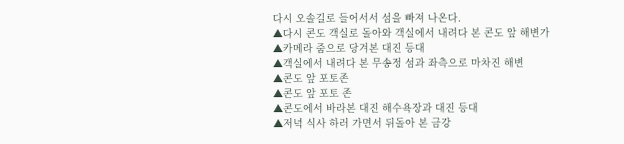다시 오솔길로 들어서서 섬을 빠져 나온다.
▲다시 콘도 객실로 돌아와 객실에서 내려다 본 콘도 앞 해변가
▲카메라 줌으로 당겨본 대진 등대
▲객실에서 내려다 본 무송정 섬과 좌측으로 마차진 해변
▲콘도 앞 포토존
▲콘도 앞 포토 존
▲콘도에서 바라본 대진 해수욕장과 대진 등대
▲저녁 식사 하러 가면서 뒤돌아 본 금강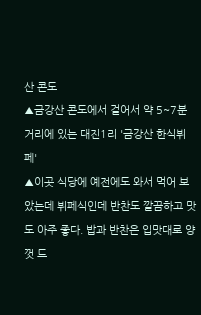산 콘도
▲금강산 콘도에서 걸어서 약 5~7분 거리에 있는 대진1리 '금강산 한식뷔페'
▲이곳 식당에 예전에도 와서 먹어 보았는데 뷔페식인데 반찬도 깔끔하고 맛도 아주 좋다. 밥과 반찬은 입맛대로 양껏 드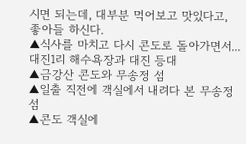시면 되는데, 대부분 먹어보고 맛있다고, 좋아들 하신다.
▲식사를 마치고 다시 콘도로 돌아가면서...대진1리 해수욕장과 대진 등대
▲금강산 콘도와 무송정 섬
▲일출 직전에 객실에서 내려다 본 무송정 섬
▲콘도 객실에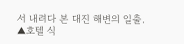서 내려다 본 대진 해변의 일출.
▲호텔 식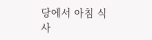당에서 아침 식사